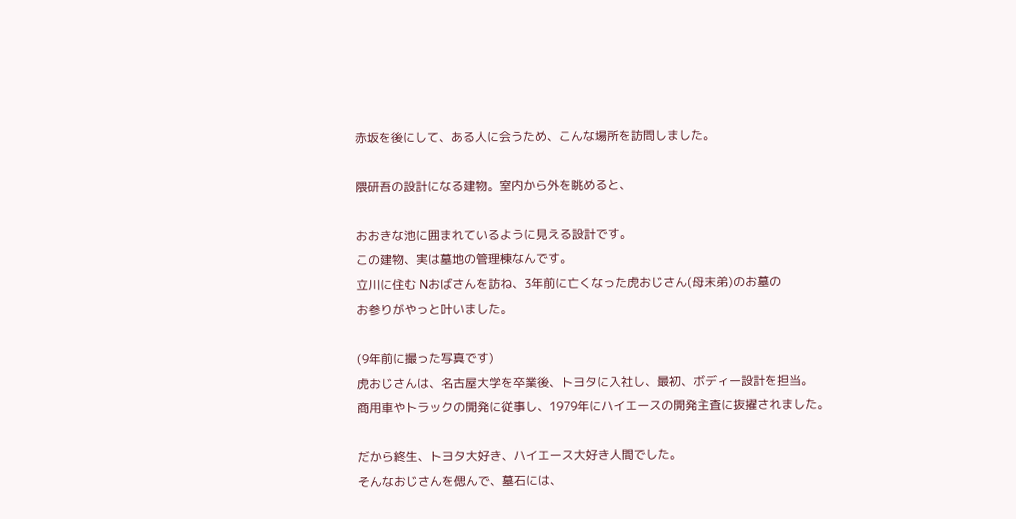赤坂を後にして、ある人に会うため、こんな場所を訪問しました。

隈研吾の設計になる建物。室内から外を眺めると、

おおきな池に囲まれているように見える設計です。
この建物、実は墓地の管理棟なんです。
立川に住む Nおばさんを訪ね、3年前に亡くなった虎おじさん(母末弟)のお墓の
お参りがやっと叶いました。

(9年前に撮った写真です)
虎おじさんは、名古屋大学を卒業後、トヨタに入社し、最初、ボディー設計を担当。
商用車やトラックの開発に従事し、1979年にハイエースの開発主査に抜擢されました。

だから終生、トヨタ大好き、ハイエース大好き人間でした。
そんなおじさんを偲んで、墓石には、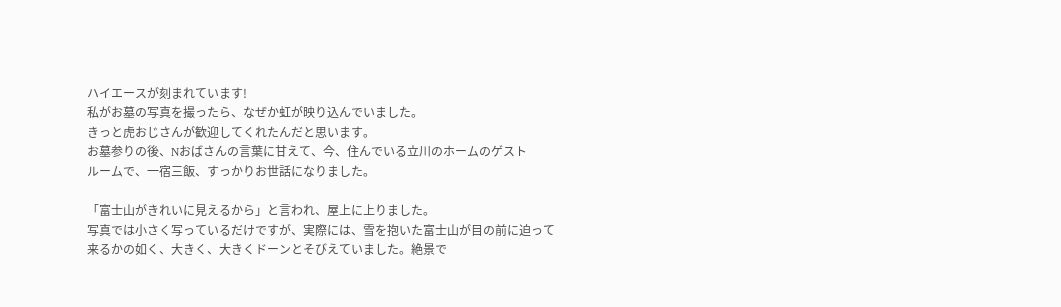ハイエースが刻まれています!
私がお墓の写真を撮ったら、なぜか虹が映り込んでいました。
きっと虎おじさんが歓迎してくれたんだと思います。
お墓参りの後、Nおばさんの言葉に甘えて、今、住んでいる立川のホームのゲスト
ルームで、一宿三飯、すっかりお世話になりました。

「富士山がきれいに見えるから」と言われ、屋上に上りました。
写真では小さく写っているだけですが、実際には、雪を抱いた富士山が目の前に迫って
来るかの如く、大きく、大きくドーンとそびえていました。絶景で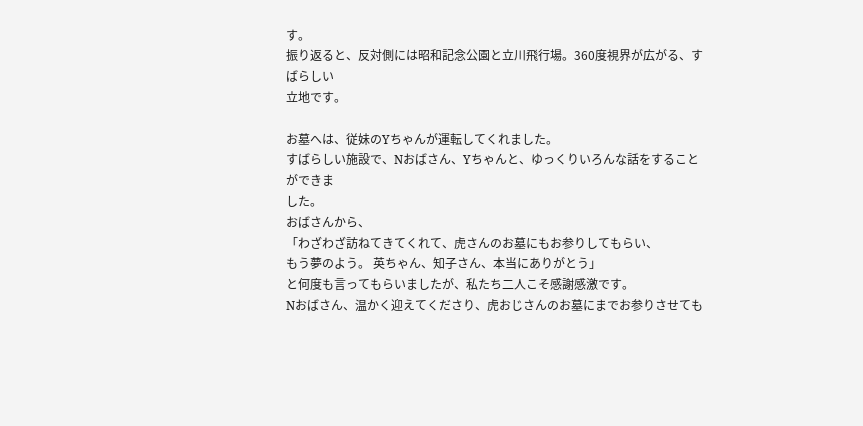す。
振り返ると、反対側には昭和記念公園と立川飛行場。360度視界が広がる、すばらしい
立地です。

お墓へは、従妹のYちゃんが運転してくれました。
すばらしい施設で、Nおばさん、Yちゃんと、ゆっくりいろんな話をすることができま
した。
おばさんから、
「わざわざ訪ねてきてくれて、虎さんのお墓にもお参りしてもらい、
もう夢のよう。 英ちゃん、知子さん、本当にありがとう」
と何度も言ってもらいましたが、私たち二人こそ感謝感激です。
Nおばさん、温かく迎えてくださり、虎おじさんのお墓にまでお参りさせても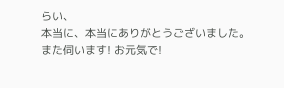らい、
本当に、本当にありがとうございました。
また伺います! お元気で!